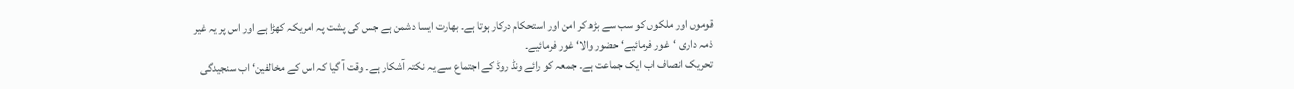قوموں اور ملکوں کو سب سے بڑھ کر امن اور استحکام درکار ہوتا ہے۔ بھارت ایسا دشمن ہے جس کی پشت پہ امریکہ کھڑا ہے اور اس پر یہ غیر ذمہ داری ‘غور فرمائیے‘ حضور والا‘ غور فرمائیے۔
تحریک انصاف اب ایک جماعت ہے۔ جمعہ کو رائے ونڈ روڈ کے اجتماع سے یہ نکتہ آشکار ہے۔ وقت آ گیا کہ اس کے مخالفین‘ اب سنجیدگی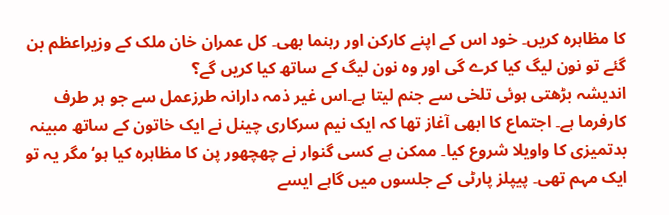کا مظاہرہ کریں۔ خود اس کے اپنے کارکن اور رہنما بھی۔ کل عمران خان ملک کے وزیراعظم بن گئے تو نون لیگ کیا کرے گی اور وہ نون لیگ کے ساتھ کیا کریں گے؟
اندیشہ بڑھتی ہوئی تلخی سے جنم لیتا ہے۔اس غیر ذمہ دارانہ طرزعمل سے جو ہر طرف کارفرما ہے۔ اجتماع کا ابھی آغاز تھا کہ ایک نیم سرکاری چینل نے ایک خاتون کے ساتھ مبینہ بدتمیزی کا واویلا شروع کیا۔ ممکن ہے کسی گنوار نے چھچھور پن کا مظاہرہ کیا ہو‘ مگر یہ تو ایک مہم تھی۔ پیپلز پارٹی کے جلسوں میں گاہے ایسے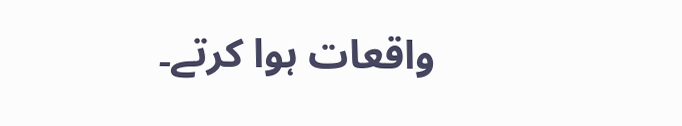واقعات ہوا کرتے۔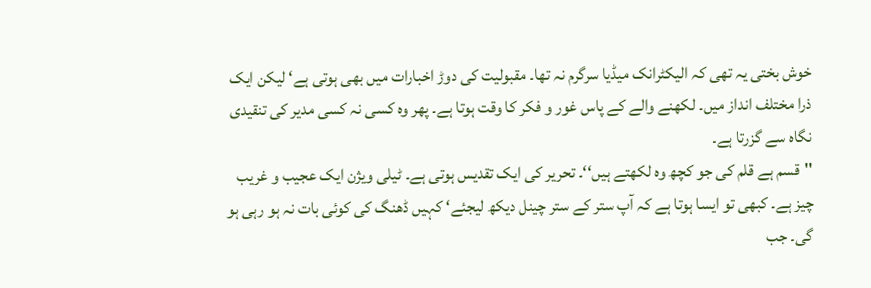خوش بختی یہ تھی کہ الیکٹرانک میڈیا سرگرم نہ تھا۔ مقبولیت کی دوڑ اخبارات میں بھی ہوتی ہے‘ لیکن ایک ذرا مختلف انداز میں۔ لکھنے والے کے پاس غور و فکر کا وقت ہوتا ہے۔ پھر وہ کسی نہ کسی مدیر کی تنقیدی نگاہ سے گزرتا ہے۔
''قسم ہے قلم کی جو کچھ وہ لکھتے ہیں‘‘۔ تحریر کی ایک تقدیس ہوتی ہے۔ ٹیلی ویژن ایک عجیب و غریب چیز ہے۔ کبھی تو ایسا ہوتا ہے کہ آپ ستر کے ستر چینل دیکھ لیجئے‘ کہیں ڈھنگ کی کوئی بات نہ ہو رہی ہو گی۔ جب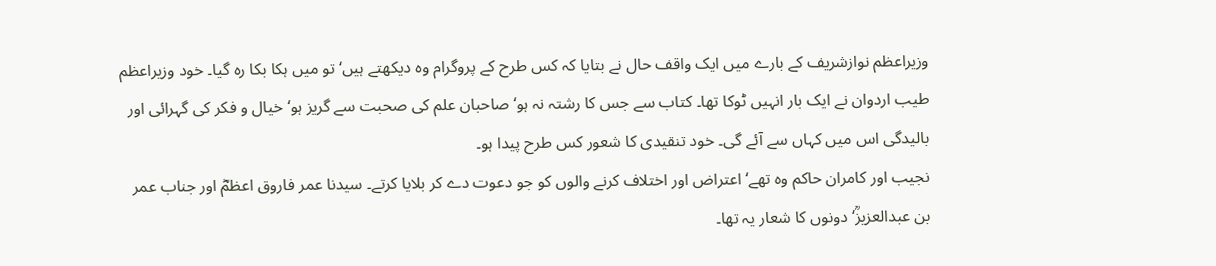وزیراعظم نوازشریف کے بارے میں ایک واقف حال نے بتایا کہ کس طرح کے پروگرام وہ دیکھتے ہیں‘ تو میں ہکا بکا رہ گیا۔ خود وزیراعظم طیب اردوان نے ایک بار انہیں ٹوکا تھا۔ کتاب سے جس کا رشتہ نہ ہو‘ صاحبان علم کی صحبت سے گریز ہو‘ خیال و فکر کی گہرائی اور بالیدگی اس میں کہاں سے آئے گی۔ خود تنقیدی کا شعور کس طرح پیدا ہو۔
نجیب اور کامران حاکم وہ تھے‘ اعتراض اور اختلاف کرنے والوں کو جو دعوت دے کر بلایا کرتے۔ سیدنا عمر فاروق اعظمؓ اور جناب عمر بن عبدالعزیزؒ‘ دونوں کا شعار یہ تھا۔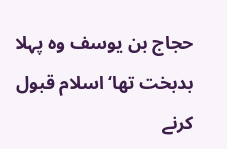حجاج بن یوسف وہ پہلا بدبخت تھا‘ اسلام قبول کرنے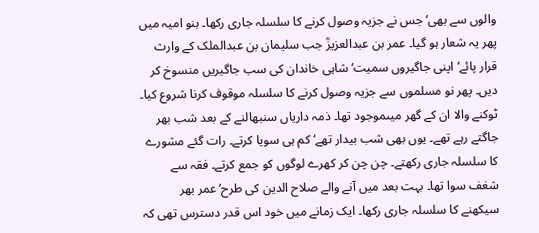والوں سے بھی‘ جس نے جزیہ وصول کرنے کا سلسلہ جاری رکھا۔ بنو امیہ میں پھر یہ شعار ہو گیا۔ عمر بن عبدالعزیزؒ جب سلیمان بن عبدالملک کے وارث قرار پائے‘ اپنی جاگیروں سمیت‘ شاہی خاندان کی سب جاگیریں منسوخ کر دیں۔ پھر نو مسلموں سے جزیہ وصول کرنے کا سلسلہ موقوف کرنا شروع کیا۔
ٹوکنے والا ان کے گھر میںموجود تھا۔ ذمہ داریاں سنبھالنے کے بعد شب بھر جاگتے رہے تھے۔ یوں بھی شب بیدار تھے‘ کم ہی سویا کرتے۔ رات گئے مشورے کا سلسلہ جاری رکھتے۔ چن چن کر کھرے لوگوں کو جمع کرتے۔ فقہ سے شغف سوا تھا۔ بہت بعد میں آنے والے صلاح الدین کی طرح‘ عمر بھر سیکھنے کا سلسلہ جاری رکھا۔ ایک زمانے میں خود اس قدر دسترس تھی کہ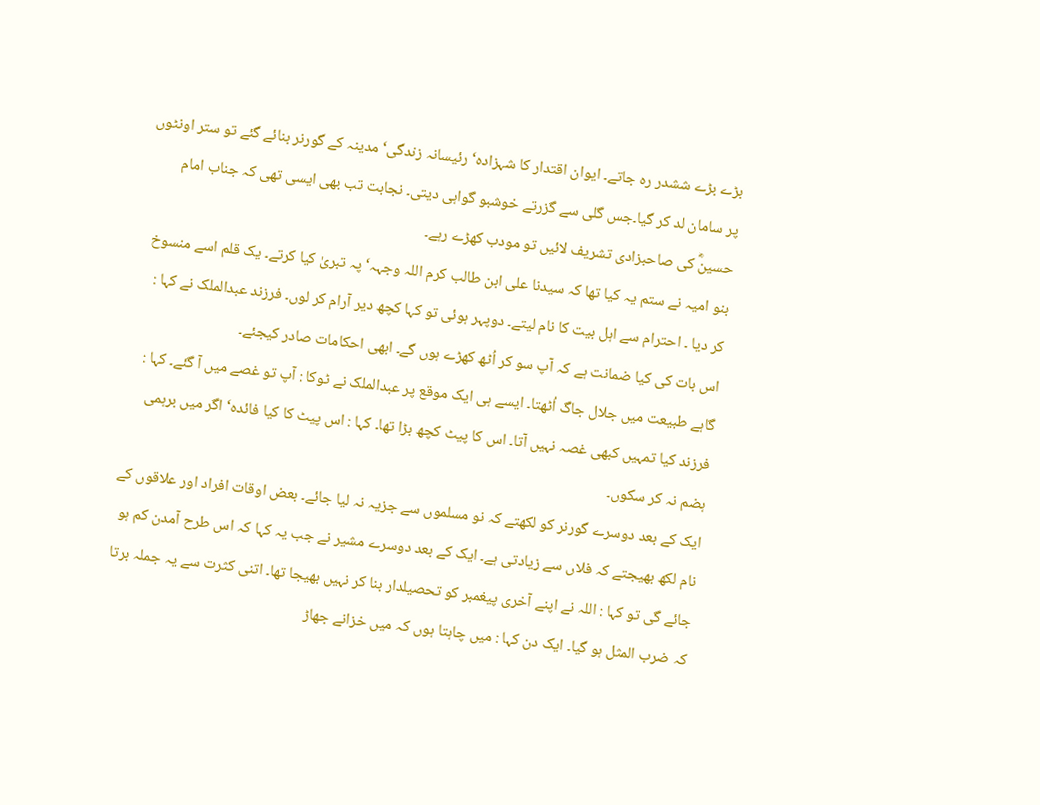بڑے بڑے ششدر رہ جاتے۔ ایوان اقتدار کا شہزادہ‘ رئیسانہ زندگی‘ مدینہ کے گورنر بنائے گئے تو ستر اونٹوں پر سامان لد کر گیا۔جس گلی سے گزرتے خوشبو گواہی دیتی۔ نجابت تب بھی ایسی تھی کہ جناب امام حسینؓ کی صاحبزادی تشریف لائیں تو مودب کھڑے رہے۔
بنو امیہ نے ستم یہ کیا تھا کہ سیدنا علی ابن طالب کرم اللہ وجہہ‘ پہ تبریٰ کیا کرتے۔ یک قلم اسے منسوخ کر دیا ۔ احترام سے اہل بیت کا نام لیتے۔ دوپہر ہوئی تو کہا کچھ دیر آرام کر لوں۔ فرزند عبدالملک نے کہا : اس بات کی کیا ضمانت ہے کہ آپ سو کر اُٹھ کھڑے ہوں گے۔ ابھی احکامات صادر کیجئے۔
گاہے طبیعت میں جلال جاگ اُٹھتا۔ ایسے ہی ایک موقع پر عبدالملک نے ٹوکا : آپ تو غصے میں آ گئے۔ کہا : فرزند کیا تمہیں کبھی غصہ نہیں آتا۔ اس کا پیٹ کچھ بڑا تھا۔ کہا : اس پیٹ کا کیا فائدہ‘ اگر میں برہمی ہضم نہ کر سکوں۔
ایک کے بعد دوسرے گورنر کو لکھتے کہ نو مسلموں سے جزیہ نہ لیا جائے۔ بعض اوقات افراد اور علاقوں کے نام لکھ بھیجتے کہ فلاں سے زیادتی ہے۔ ایک کے بعد دوسرے مشیر نے جب یہ کہا کہ اس طرح آمدن کم ہو جائے گی تو کہا : اللہ نے اپنے آخری پیغمبر کو تحصیلدار بنا کر نہیں بھیجا تھا۔ اتنی کثرت سے یہ جملہ برتا کہ ضرب المثل ہو گیا۔ ایک دن کہا : میں چاہتا ہوں کہ میں خزانے جھاڑ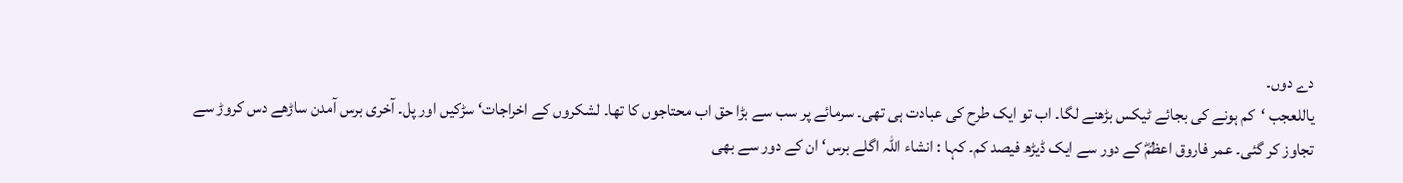دے دوں۔
یاللعجب ‘کم ہونے کی بجائے ٹیکس بڑھنے لگا۔ اب تو ایک طرح کی عبادت ہی تھی۔ سرمائے پر سب سے بڑا حق اب محتاجوں کا تھا۔ لشکروں کے اخراجات‘ سڑکیں اور پل۔ آخری برس آمدن ساڑھے دس کروڑ سے تجاوز کر گئی۔ عمر فاروق اعظمؓ کے دور سے ایک ڈیڑھ فیصد کم۔ کہا : انشاء اللہ اگلے برس‘ ان کے دور سے بھی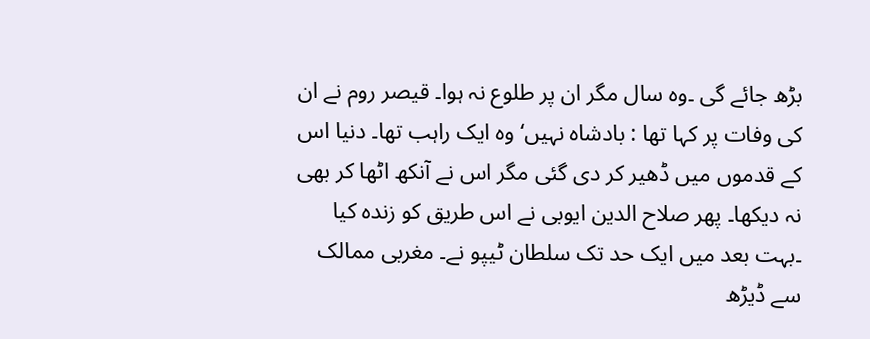بڑھ جائے گی ۔وہ سال مگر ان پر طلوع نہ ہوا۔ قیصر روم نے ان کی وفات پر کہا تھا : بادشاہ نہیں‘ وہ ایک راہب تھا۔ دنیا اس کے قدموں میں ڈھیر کر دی گئی مگر اس نے آنکھ اٹھا کر بھی نہ دیکھا۔ پھر صلاح الدین ایوبی نے اس طریق کو زندہ کیا ۔بہت بعد میں ایک حد تک سلطان ٹیپو نے۔ مغربی ممالک سے ڈیڑھ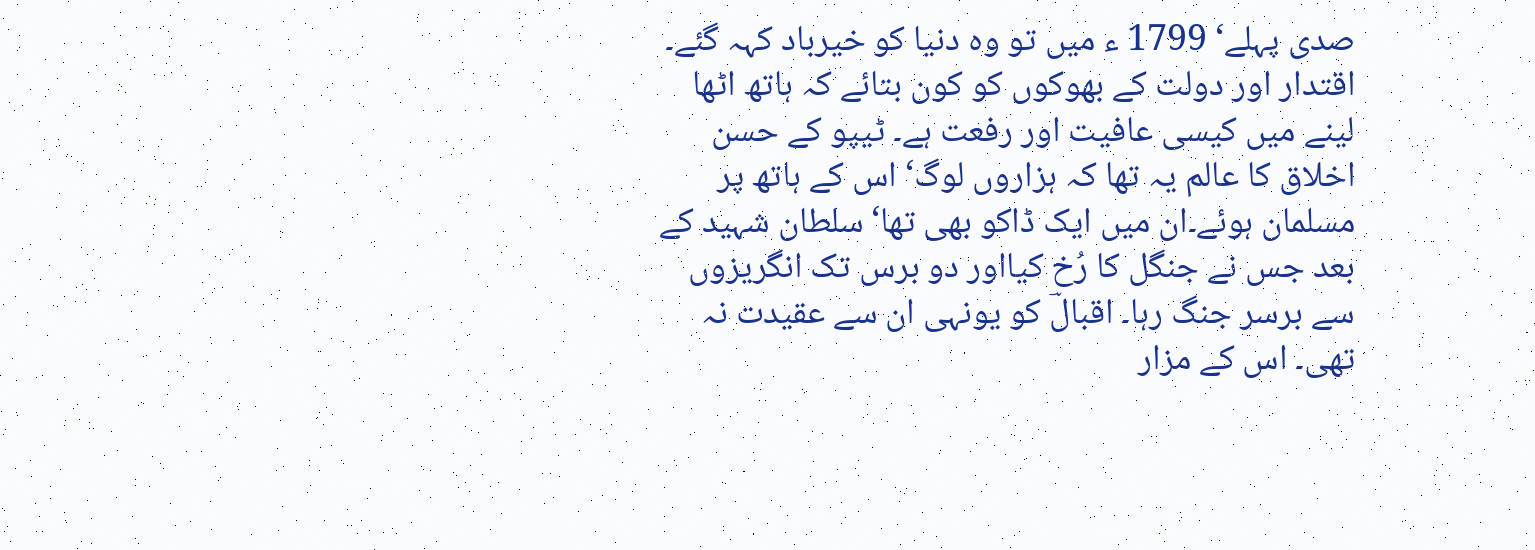صدی پہلے‘ 1799 ء میں تو وہ دنیا کو خیرباد کہہ گئے۔
اقتدار اور دولت کے بھوکوں کو کون بتائے کہ ہاتھ اٹھا لینے میں کیسی عافیت اور رفعت ہے۔ ٹیپو کے حسن اخلاق کا عالم یہ تھا کہ ہزاروں لوگ‘ اس کے ہاتھ پر مسلمان ہوئے۔ان میں ایک ڈاکو بھی تھا‘ سلطان شہید کے بعد جس نے جنگل کا رُخ کیااور دو برس تک انگریزوں سے برسر جنگ رہا۔ اقبالؔ کو یونہی ان سے عقیدت نہ تھی۔ اس کے مزار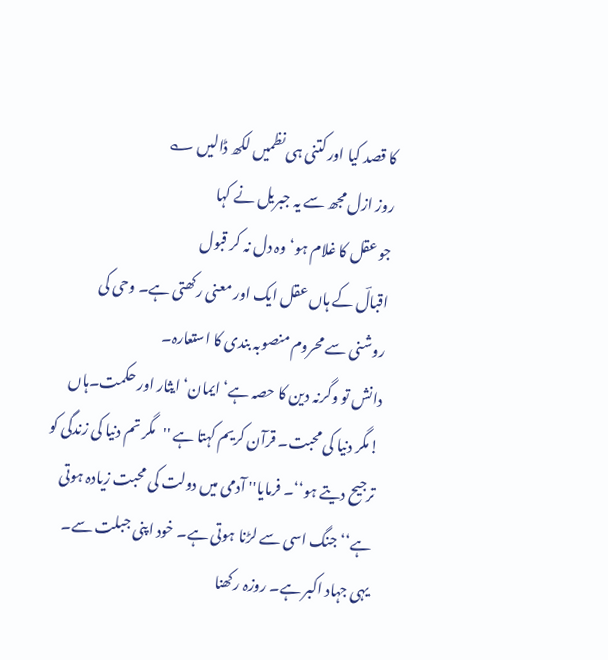کا قصد کیا اور کتنی ہی نظمیں لکھ ڈالیں ؎
روز ازل مجھ سے یہ جبریل نے کہا
جو عقل کا غلام ہو‘ وہ دل نہ کر قبول
اقبالؔ کے ہاں عقل ایک اور معنی رکھتی ہے۔ وحی کی روشنی سے محروم منصوبہ بندی کا استعارہ۔
دانش تو وگرنہ دین کا حصہ ہے‘ ایمان‘ ایثار اور حکمت۔ہاں !مگر دنیا کی محبت۔ قرآن کریم کہتا ہے ''مگر تم دنیا کی زندگی کو ترجیح دیتے ہو‘‘۔ فرمایا'' آدمی میں دولت کی محبت زیادہ ہوتی ہے‘‘ جنگ اسی سے لڑنا ہوتی ہے۔ خود اپنی جبلت سے۔ یہی جہاد اکبر ہے۔ روزہ رکھنا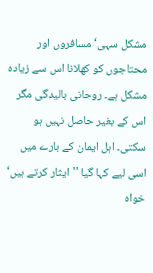مشکل سہی‘ مسافروں اور محتاجوں کو کھلانا اس سے زیادہ مشکل ہے۔ روحانی بالیدگی مگر اس کے بغیر حاصل نہیں ہو سکتی۔ اہل ایمان کے بارے میں اسی لیے کہا گیا ''ایثار کرتے ہیں‘ خواہ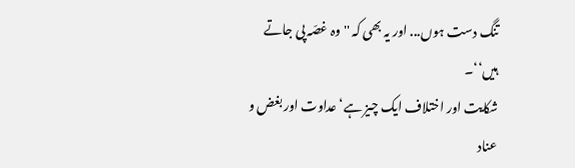تنگ دست ہوں... اور یہ بھی کہ ''وہ غصّہ پی جاتے ہیں‘‘۔
شکایت اور اختلاف ایک چیز ہے‘ عداوت اور بغض و عناد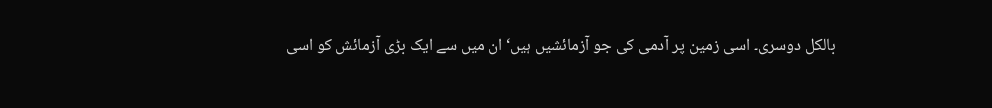بالکل دوسری۔ اسی زمین پر آدمی کی جو آزمائشیں ہیں‘ ان میں سے ایک بڑی آزمائش کو اسی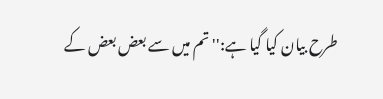طرح بیان کیا گیا ہے:'' تم میں سے بعض بعض کے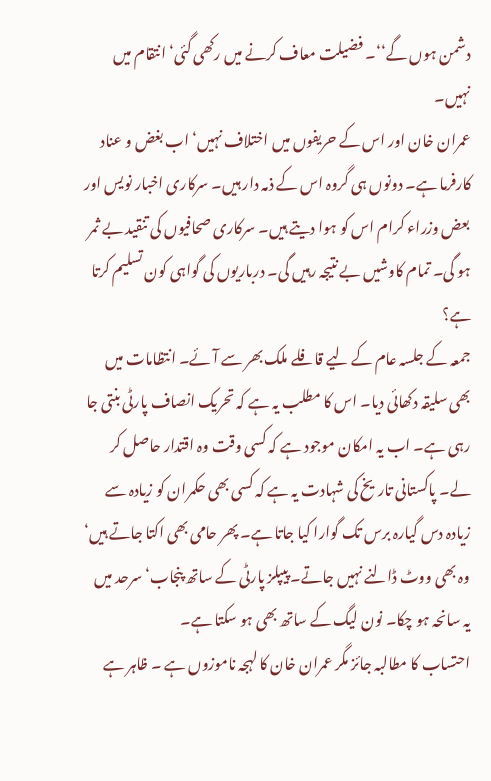دشمن ہوں گے‘‘۔ فضیلت معاف کرنے میں رکھی گئی‘ انتقام میں نہیں۔
عمران خان اور اس کے حریفوں میں اختلاف نہیں‘ اب بغض و عناد کارفرما ہے۔ دونوں ہی گروہ اس کے ذمہ دار ہیں۔ سرکاری اخبار نویس اور بعض وزراء کرام اس کو ہوا دیتے ہیں۔ سرکاری صحافیوں کی تنقید بے ثمر ہو گی۔ تمام کاوشیں بے نتیجہ رہیں گی۔ درباریوں کی گواہی کون تسلیم کرتا ہے؟
جمعہ کے جلسہ عام کے لیے قافلے ملک بھر سے آئے۔ انتظامات میں بھی سلیقہ دکھائی دیا۔ اس کا مطلب یہ ہے کہ تحریک انصاف پارٹی بنتی جا رہی ہے۔ اب یہ امکان موجود ہے کہ کسی وقت وہ اقتدار حاصل کر لے۔ پاکستانی تاریخ کی شہادت یہ ہے کہ کسی بھی حکمران کو زیادہ سے زیادہ دس گیارہ برس تک گوارا کیا جاتا ہے۔ پھر حامی بھی اکتا جاتے ہیں‘ وہ بھی ووٹ ڈالنے نہیں جاتے۔ پیپلز پارٹی کے ساتھ پنجاب‘ سرحد میں یہ سانحہ ہو چکا۔ نون لیگ کے ساتھ بھی ہو سکتا ہے۔
احتساب کا مطالبہ جائز مگر عمران خان کا لہجہ ناموزوں ہے ۔ ظاہر ہے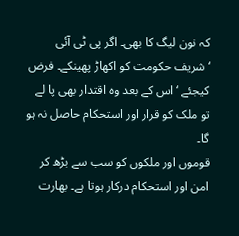کہ نون لیگ کا بھی۔ اگر پی ٹی آئی ‘شریف حکومت کو اکھاڑ پھینکے۔ فرض کیجئے ‘اس کے بعد وہ اقتدار بھی پا لے تو ملک کو قرار اور استحکام حاصل نہ ہو گا۔
قوموں اور ملکوں کو سب سے بڑھ کر امن اور استحکام درکار ہوتا ہے۔ بھارت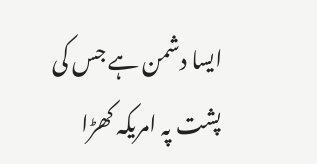ایسا دشمن ہے جس کی پشت پہ امریکہ کھڑا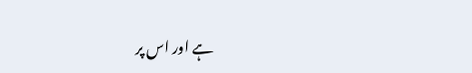ہے اور اس پر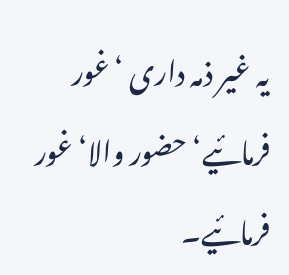یہ غیر ذمہ داری ‘غور فرمائیے‘ حضور والا‘ غور فرمائیے۔